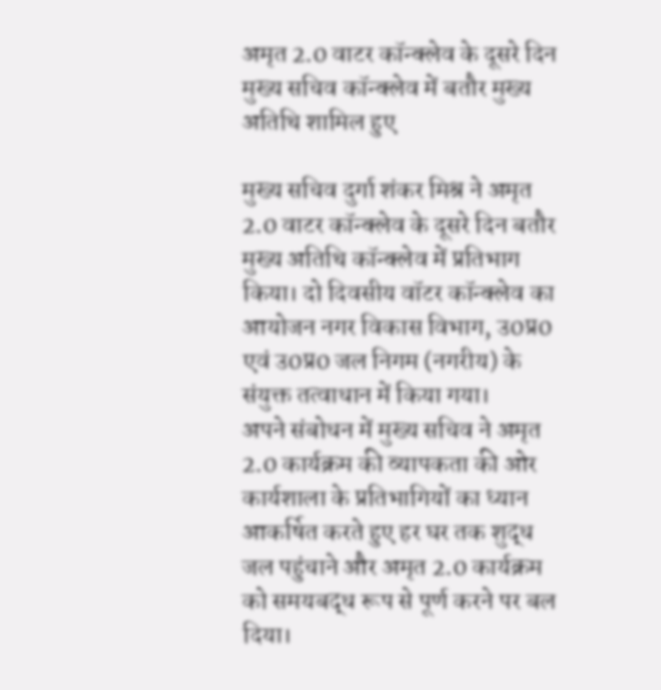अमृत 2.0 वाटर कॉन्क्लेव के दूसरे दिन मुख्य सचिव कॉन्क्लेव में बतौर मुख्य अतिथि शामिल हुए

मुख्य सचिव दुर्गा शंकर मिश्र ने अमृत 2.0 वाटर कॉन्क्लेव के दूसरे दिन बतौर मुख्य अतिथि कॉन्क्लेव में प्रतिभाग किया। दो दिवसीय वॉटर कॉन्क्लेव का आयोजन नगर विकास विभाग, उ0प्र0 एवं उ0प्र0 जल निगम (नगरीय) के संयुक्त तत्वाधान में किया गया।
अपने संबोधन में मुख्य सचिव ने अमृत 2.0 कार्यक्रम की व्यापकता की ओर कार्यशाला के प्रतिभागियों का ध्यान आकर्षित करते हुए हर घर तक शुद्ध जल पहुंचाने और अमृत 2.0 कार्यक्रम को समयबद्ध रूप से पूर्ण करने पर बल दिया।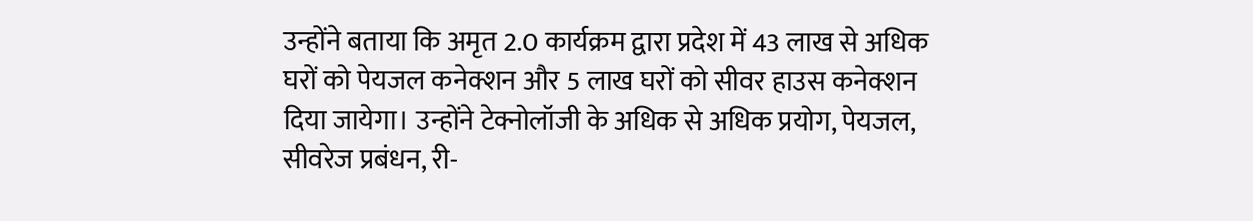उन्होंने बताया कि अमृत 2.0 कार्यक्रम द्वारा प्रदेश में 43 लाख से अधिक घरों को पेयजल कनेक्शन और 5 लाख घरों को सीवर हाउस कनेक्शन दिया जायेगा। उन्होंने टेक्नोलॉजी के अधिक से अधिक प्रयोग, पेयजल, सीवरेज प्रबंधन, री-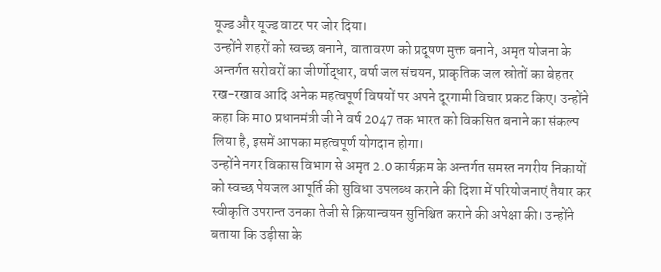यूज्ड और यूज्ड वाटर पर जोर दिया।
उन्होंने शहरों को स्वच्छ बनाने, वातावरण को प्रदूषण मुक्त बनाने, अमृत योजना के अन्तर्गत सरोवरों का जीर्णोद्धार, वर्षा जल संचयन, प्राकृतिक जल स्रोतों का बेहतर रख-रखाव आदि अनेक महत्वपूर्ण विषयों पर अपने दूरगामी विचार प्रकट किए। उन्होंने कहा कि मा0 प्रधानमंत्री जी ने वर्ष 2047 तक भारत को विकसित बनाने का संकल्प लिया है, इसमें आपका महत्वपूर्ण योगदान होगा।
उन्होंने नगर विकास विभाग से अमृत 2.0 कार्यक्रम के अन्तर्गत समस्त नगरीय निकायों को स्वच्छ पेयजल आपूर्ति की सुविधा उपलब्ध कराने की दिशा में परियोजनाएं तैयार कर स्वीकृति उपरान्त उनका तेजी से क्रियान्वयन सुनिश्चित कराने की अपेक्षा की। उन्होंने बताया कि उड़ीसा के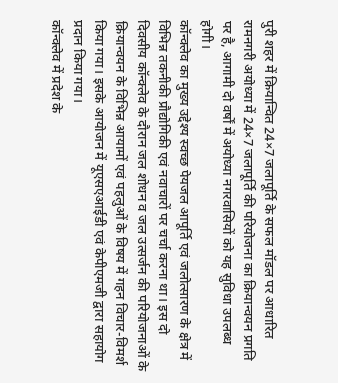पुरी शहर में क्रियान्वित 24×7 जलापूर्ति के सफल मॉडल पर आधारित रामनगरी अयोध्या में 24×7 जलापूर्ति की परियोजना का क्रियान्वयन प्रगति पर है, आगामी दो वर्षों में अयोध्या नगरवासियों को यह सुविधा उपलब्ध होगी।
कॉन्क्लेव का मुख्य उद्देश्य स्वच्छ पेयजल आपूर्ति एवं जलोत्सारण के क्षेत्र में विभिन्न तकनीकी प्रौद्योगिकी एवं नवाचारों पर चर्चा करना था। इस दो दिवसीय कॉन्क्लेव के दौरान जल शोधन व जल उत्सर्जन की परियोजनाओं के क्रियान्वयन के विभिन्न आयामों एवं पहलुओं के विषय में गहन विचार-विमर्श किया गया। इसके आयोजन में यूएसएआईडी एवं केपीएमजी द्वारा सहायोग प्रदान किया गया।
कॉन्क्लेव में प्रदेश के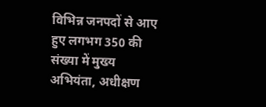विभिन्न जनपदों से आए हुए लगभग 350 की संख्या में मुख्य अभियंता, अधीक्षण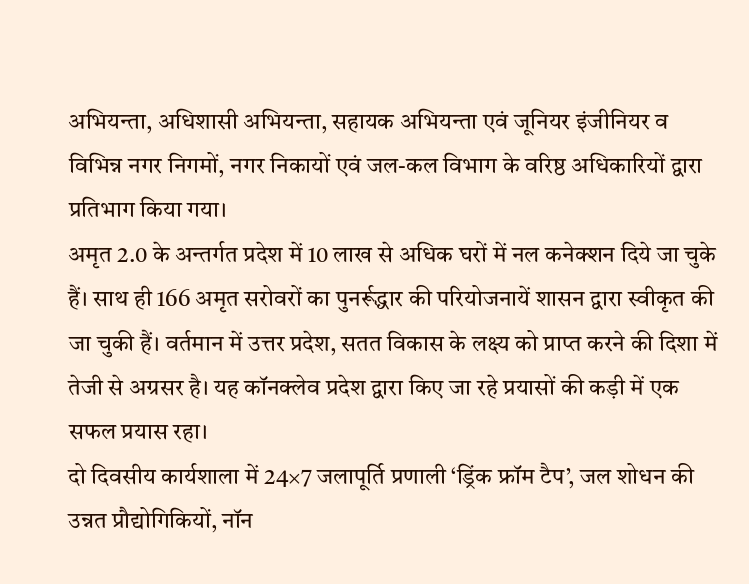अभियन्ता, अधिशासी अभियन्ता, सहायक अभियन्ता एवं जूनियर इंजीनियर व विभिन्न नगर निगमों, नगर निकायों एवं जल-कल विभाग के वरिष्ठ अधिकारियों द्वारा प्रतिभाग किया गया।
अमृत 2.0 के अन्तर्गत प्रदेश में 10 लाख से अधिक घरों में नल कनेक्शन दिये जा चुके हैं। साथ ही 166 अमृत सरोवरों का पुनर्रूद्धार की परियोजनायें शासन द्वारा स्वीकृत की जा चुकी हैं। वर्तमान में उत्तर प्रदेश, सतत विकास के लक्ष्य को प्राप्त करने की दिशा में तेजी से अग्रसर है। यह कॉनक्लेव प्रदेश द्वारा किए जा रहे प्रयासों की कड़ी में एक सफल प्रयास रहा।
दो दिवसीय कार्यशाला में 24×7 जलापूर्ति प्रणाली ‘ड्रिंक फ्रॉम टैप’, जल शोधन की उन्नत प्रौद्योगिकियों, नॉन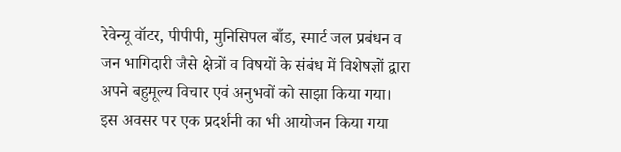रेवेन्यू वॉटर, पीपीपी, मुनिसिपल बाँड, स्मार्ट जल प्रबंधन व जन भागिदारी जैसे क्षेत्रों व विषयों के संबंध में विशेषज्ञों द्वारा अपने बहुमूल्य विचार एवं अनुभवों को साझा किया गया।
इस अवसर पर एक प्रदर्शनी का भी आयोजन किया गया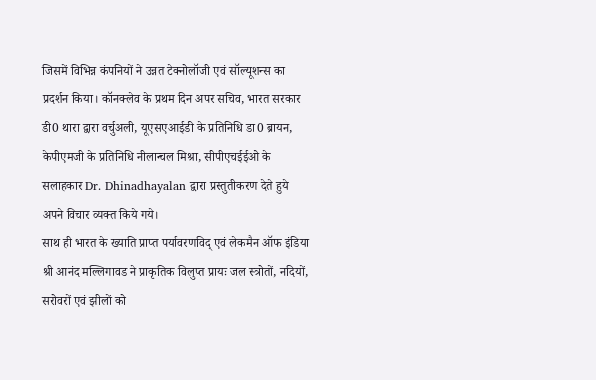जिसमें विभिन्न कंपनियों ने उन्नत टेक्नोलॉजी एवं सॉल्यूशन्स का प्रदर्शन किया। कॉनक्लेव के प्रथम दिन अपर सचिव, भारत सरकार डी0 थारा द्वारा वर्चुअली, यूएसएआईडी के प्रतिनिधि डा0 ब्रायन, केपीएमजी के प्रतिनिधि नीलान्चल मिश्रा, सीपीएचईईओ के सलाहकार Dr. Dhinadhayalan द्वारा प्रस्तुतीकरण देते हुये अपने विचार व्यक्त किये गये।
साथ ही भारत के ख्याति प्राप्त पर्यावरणविद् एवं लेकमैन ऑफ इंडिया श्री आनंद मल्लिगावड ने प्राकृतिक विलुप्त प्रायः जल स्त्रोतों, नदियों, सरोवरों एवं झीलों को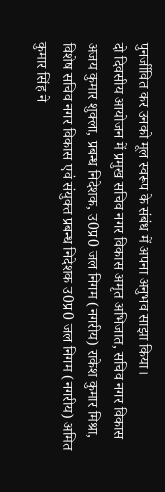पुनर्जीवित कर उनको मूल स्वरूप के संबंध में अपना अनुभव साझा किया।
दो दिवसीय आयोजन में प्रमुख सचिव नगर विकास अमृत अभिजात, सचिव नगर विकास अजय कुमार शुक्ला, प्रबन्ध निदेशक, उ0प्र0 जल निगम (नगरीय) राकेश कुमार मिश्रा, विशेष सचिव नगर विकास एवं संयुक्त प्रबन्ध निदेशक उ0प्र0 जल निगम (नगरीय) अमित कुमार सिंह ने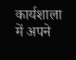कार्यशाला में अपने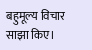बहुमूल्य विचार साझा किए।